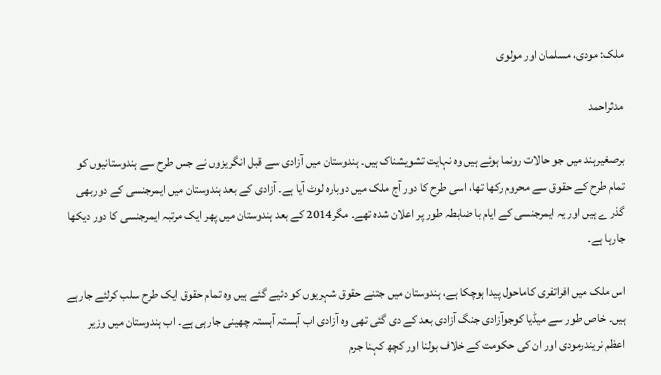ملک: مودی، مسلمان اور مولوی

مدثراحمد

برصغیرہند میں جو حالات رونما ہوئے ہیں وہ نہایت تشویشناک ہیں۔ ہندوستان میں آزادی سے قبل انگریزوں نے جس طرح سے ہندوستانیوں کو تمام طرح کے حقوق سے محروم رکھا تھا، اسی طرح کا دور آج ملک میں دوبارہ لوٹ آیا ہے۔ آزادی کے بعد ہندوستان میں ایمرجنسی کے دوربھی گذر ے ہیں اور یہ ایمرجنسی کے ایام با ضابطہ طور پر اعلان شدہ تھے۔ مگر2014 کے بعد ہندوستان میں پھر ایک مرتبہ ایمرجنسی کا دور دیکھا جارہا ہے۔

اس ملک میں افراتفری کاماحول پیدا ہوچکا ہے، ہندوستان میں جتنے حقوق شہریوں کو دئیے گئے ہیں وہ تمام حقوق ایک طرح سلب کرلئے جارہے ہیں۔ خاص طور سے میڈیا کوجوآزادی جنگ آزادی بعد کے دی گئی تھی وہ آزادی اب آہستہ آہستہ چھینی جارہی ہے۔ اب ہندوستان میں وزیر اعظم نریندرمودی اور ان کی حکومت کے خلاف بولنا اور کچھ کہنا جرم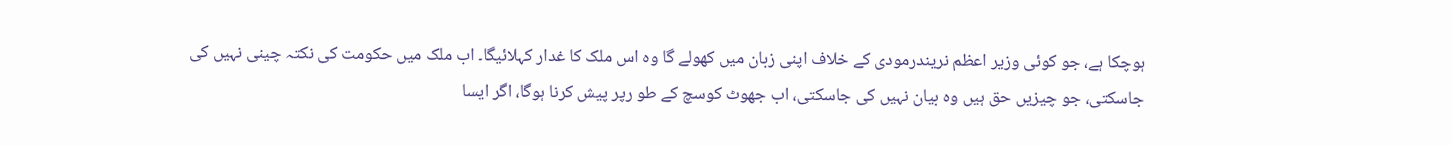ہوچکا ہے، جو کوئی وزیر اعظم نریندرمودی کے خلاف اپنی زبان میں کھولے گا وہ اس ملک کا غدار کہلائیگا۔ اب ملک میں حکومت کی نکتہ چینی نہیں کی جاسکتی، جو چیزیں حق ہیں وہ بیان نہیں کی جاسکتی، اب جھوٹ کوسچ کے طو رپر پیش کرنا ہوگا، اگر ایسا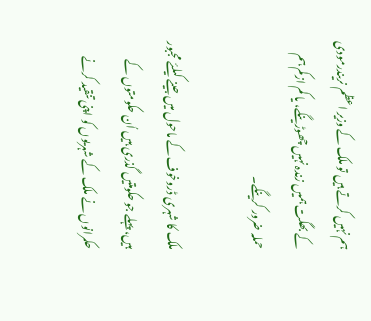ہم نہیں کرتے ہیں تو ملک کے وزیر اعظم نریندرمودی کے بھگت ہمیں زندہ نہیں چھوڑینگے، یا کم ازکم ہم حملہ ضرور کرینگے۔

ملک کا شہری ڈروخوف کے ماحول میں جینے کیلئے مجبور ہیں، پہلے جو حکومتیں گذری ہیں اُن حکومتوں کے حکمرانوں نے ملک کے شہریوں کو اپنی تنقید کرنے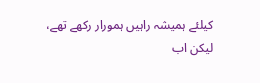کیلئے ہمیشہ راہیں ہمورار رکھے تھے، لیکن اب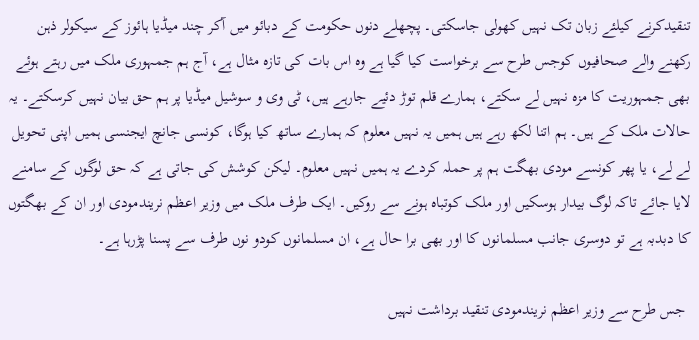تنقیدکرنے کیلئے زبان تک نہیں کھولی جاسکتی۔ پچھلے دنوں حکومت کے دبائو میں آکر چند میڈیا ہائوز کے سیکولر ذہن رکھنے والے صحافیوں کوجس طرح سے برخواست کیا گیا ہے وہ اس بات کی تازہ مثال ہے، آج ہم جمہوری ملک میں رہتے ہوئے بھی جمہوریت کا مزہ نہیں لے سکتے، ہمارے قلم توڑ دئیے جارہے ہیں، ٹی وی و سوشیل میڈیا پر ہم حق بیان نہیں کرسکتے۔ یہ حالات ملک کے ہیں۔ ہم اتنا لکھ رہے ہیں ہمیں یہ نہیں معلوم کہ ہمارے ساتھ کیا ہوگا، کونسی جانچ ایجنسی ہمیں اپنی تحویل لے لے، یا پھر کونسے مودی بھگت ہم پر حملہ کردے یہ ہمیں نہیں معلوم۔ لیکن کوشش کی جاتی ہے کہ حق لوگوں کے سامنے لایا جائے تاکہ لوگ بیدار ہوسکیں اور ملک کوتباہ ہونے سے روکیں۔ ایک طرف ملک میں وزیر اعظم نریندمودی اور ان کے بھگتوں کا دبدبہ ہے تو دوسری جانب مسلمانوں کا اور بھی برا حال ہے، ان مسلمانوں کودو نوں طرف سے پسنا پڑرہا ہے۔

 جس طرح سے وزیر اعظم نریندمودی تنقید برداشت نہیں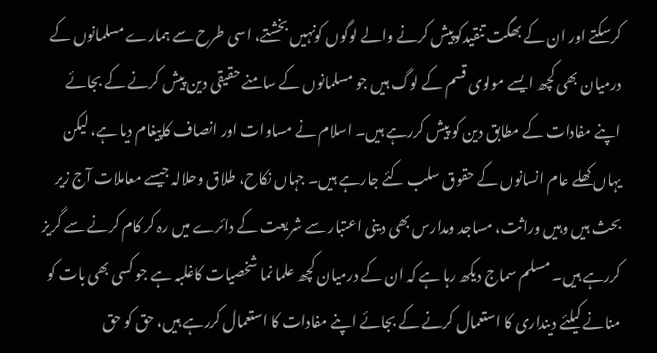کرسکتے اور ان کے بھگت تنقیدکوپیش کرنے والے لوگوں کونہیں بخشتے، اسی طرح سے ہمارے مسلمانوں کے درمیان بھی کچھ ایسے مولوی قسم کے لوگ ہیں جو مسلمانوں کے سامنے حقیقی دین پیش کرنے کے بجائے اپنے مفادات کے مطابق دین کو پیش کررہے ہیں۔ اسلام نے مساوات اور انصاف کاپیغام دیا ہے، لیکن یہاں کھلے عام انسانوں کے حقوق سلب کئے جارہے ہیں۔ جہاں نکاح، طلاق وحلالہ جیسے معاملات آج زیر بحث ہیں وہیں وراثت، مساجد ومدارس بھی دینی اعتبار سے شریعت کے دائرے میں رہ کر کام کرنے سے گریز کررہے ہیں۔ مسلم سماج دیکھ رہا ہے کہ ان کے درمیان کچھ علما نما شخصیات کاغلبہ ہے جو کسی بھی بات کو منانے کیلئے دینداری کا استعمال کرنے کے بجائے اپنے مفادات کا استعمال کررہے ہیں، حق کو حق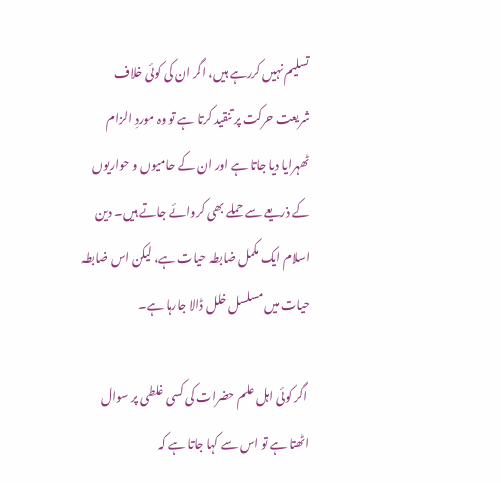تسلیم نہیں کررہے ہیں، اگر ان کی کوئی خلاف شریعت حرکت پر تنقید کرتا ہے تو وہ موردِ الزام ٹھہرایا دیا جاتا ہے اور ان کے حامیوں و حواریوں کے ذریعے سے حملے بھی کروائے جاتے ہیں۔ دین اسلام ایک مکمل ضابطہ حیات ہے، لیکن اس ضابطہ حیات میں مسلسل خلل ڈالا جارہا ہے۔

 اگر کوئی اہل علم حضرات کی کسی غلطی پر سوال اٹھتا ہے تو اس سے کہا جاتا ہے کہ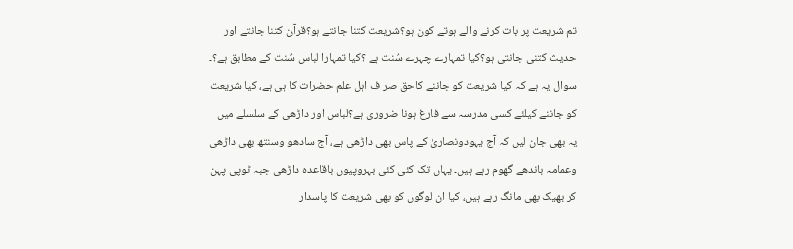تم شریعت پر بات کرنے والے ہوتے کون ہو؟شریعت کتنا جانتے ہو؟قرآن کتنا جانتے اور حدیث کتنی جانتی ہو؟کیا تمہارے چہرے سُنت ہے ؟کیا تمہارا لباس سُنت کے مطابق ہے؟۔ سوال یہ ہے کہ کیا شریعت کو جاننے کاحق صر ف اہل علم حضرات کا ہی ہے، کیا شریعت کو جاننے کیلئے کسی مدرسہ سے فارغ ہونا ضروری ہے؟لباس اور داڑھی کے سلسلے میں یہ بھی جان لیں کہ آج یہودونصاریٰ کے پاس بھی داڑھی ہے، آج سادھو وسنتھ بھی داڑھی وعمامہ باندھے گھوم رہے ہیں۔ یہاں تک کئی کئی بہروپیوں باقاعدہ داڑھی جبہ ٹوپی پہن کر بھیک بھی مانگ رہے ہیں، کیا ان لوگوں کو بھی شریعت کا پاسدار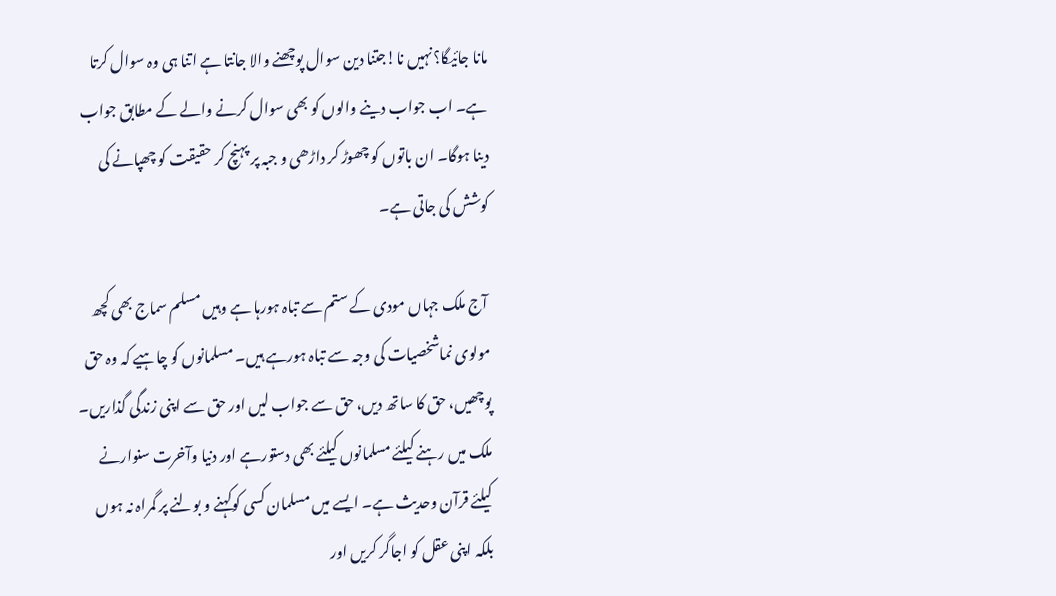مانا جائیگا؟نہیں نا!جتنا دین سوال پوچھنے والا جانتا ہے اتنا ہی وہ سوال کرتا ہے۔ اب جواب دینے والوں کو بھی سوال کرنے والے کے مطابق جواب دینا ہوگا۔ ان باتوں کو چھوڑ کر داڑھی و جبہ پر پہنچ کر حقیقت کو چھپانے کی کوشش کی جاتی ہے۔

 آج ملک جہاں مودی کے ستم سے تباہ ہورہا ہے وہیں مسلم سماج بھی کچھ مولوی نماشخصیات کی وجہ سے تباہ ہورہے ہیں۔ مسلمانوں کو چاہیے کہ وہ حق پوچھیں، حق کا ساتھ دیں، حق سے جواب لیں اور حق سے اپنی زندگی گذاریں۔ ملک میں رہنے کیلئے مسلمانوں کیلئے بھی دستورہے اور دنیا وآخرت سنوارنے کیلئے قرآن وحدیث ہے۔ ایسے میں مسلمان کسی کوکہنے و بولنے پر گمراہ نہ ہوں بلکہ اپنی عقل کو اجاگر کریں اور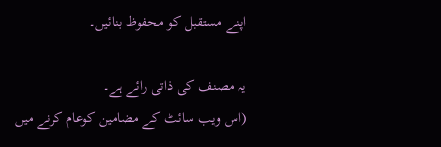اپنے مستقبل کو محفوظ بنائیں۔

یہ مصنف کی ذاتی رائے ہے۔
(اس ویب سائٹ کے مضامین کوعام کرنے میں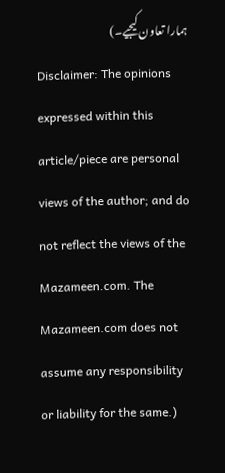ہمارا تعاون کیجیے۔)
Disclaimer: The opinions expressed within this article/piece are personal views of the author; and do not reflect the views of the Mazameen.com. The Mazameen.com does not assume any responsibility or liability for the same.)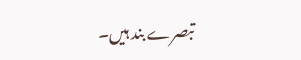تبصرے بند ہیں۔